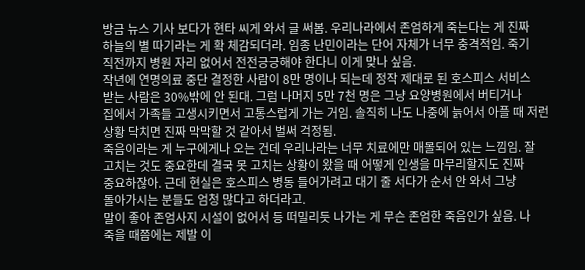방금 뉴스 기사 보다가 현타 씨게 와서 글 써봄. 우리나라에서 존엄하게 죽는다는 게 진짜
하늘의 별 따기라는 게 확 체감되더라. 임종 난민이라는 단어 자체가 너무 충격적임. 죽기
직전까지 병원 자리 없어서 전전긍긍해야 한다니 이게 맞나 싶음.
작년에 연명의료 중단 결정한 사람이 8만 명이나 되는데 정작 제대로 된 호스피스 서비스
받는 사람은 30%밖에 안 된대. 그럼 나머지 5만 7천 명은 그냥 요양병원에서 버티거나
집에서 가족들 고생시키면서 고통스럽게 가는 거임. 솔직히 나도 나중에 늙어서 아플 때 저런
상황 닥치면 진짜 막막할 것 같아서 벌써 걱정됨.
죽음이라는 게 누구에게나 오는 건데 우리나라는 너무 치료에만 매몰되어 있는 느낌임. 잘
고치는 것도 중요한데 결국 못 고치는 상황이 왔을 때 어떻게 인생을 마무리할지도 진짜
중요하잖아. 근데 현실은 호스피스 병동 들어가려고 대기 줄 서다가 순서 안 와서 그냥
돌아가시는 분들도 엄청 많다고 하더라고.
말이 좋아 존엄사지 시설이 없어서 등 떠밀리듯 나가는 게 무슨 존엄한 죽음인가 싶음. 나
죽을 때쯤에는 제발 이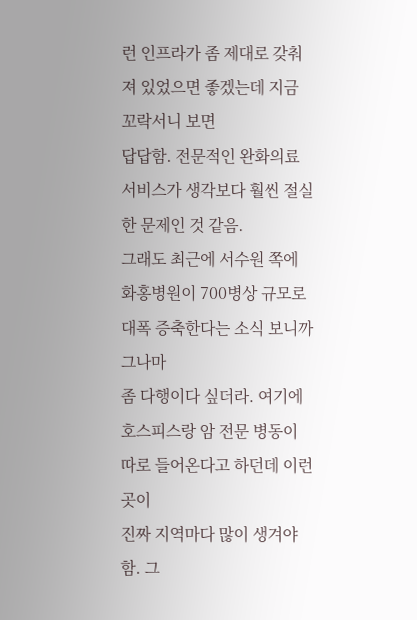런 인프라가 좀 제대로 갖춰져 있었으면 좋겠는데 지금 꼬락서니 보면
답답함. 전문적인 완화의료 서비스가 생각보다 훨씬 절실한 문제인 것 같음.
그래도 최근에 서수원 쪽에 화홍병원이 700병상 규모로 대폭 증축한다는 소식 보니까 그나마
좀 다행이다 싶더라. 여기에 호스피스랑 암 전문 병동이 따로 들어온다고 하던데 이런 곳이
진짜 지역마다 많이 생겨야 함. 그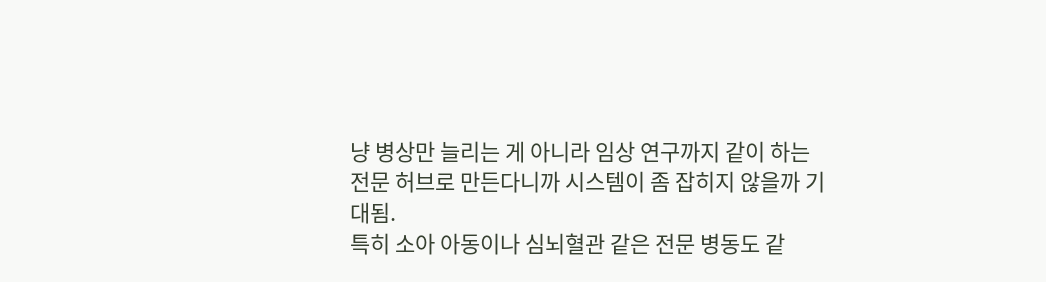냥 병상만 늘리는 게 아니라 임상 연구까지 같이 하는
전문 허브로 만든다니까 시스템이 좀 잡히지 않을까 기대됨.
특히 소아 아동이나 심뇌혈관 같은 전문 병동도 같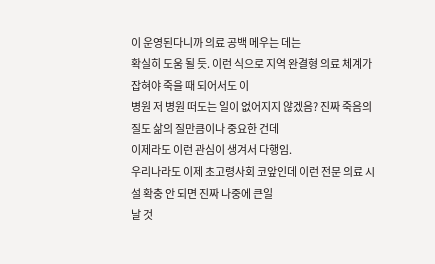이 운영된다니까 의료 공백 메우는 데는
확실히 도움 될 듯. 이런 식으로 지역 완결형 의료 체계가 잡혀야 죽을 때 되어서도 이
병원 저 병원 떠도는 일이 없어지지 않겠음? 진짜 죽음의 질도 삶의 질만큼이나 중요한 건데
이제라도 이런 관심이 생겨서 다행임.
우리나라도 이제 초고령사회 코앞인데 이런 전문 의료 시설 확충 안 되면 진짜 나중에 큰일
날 것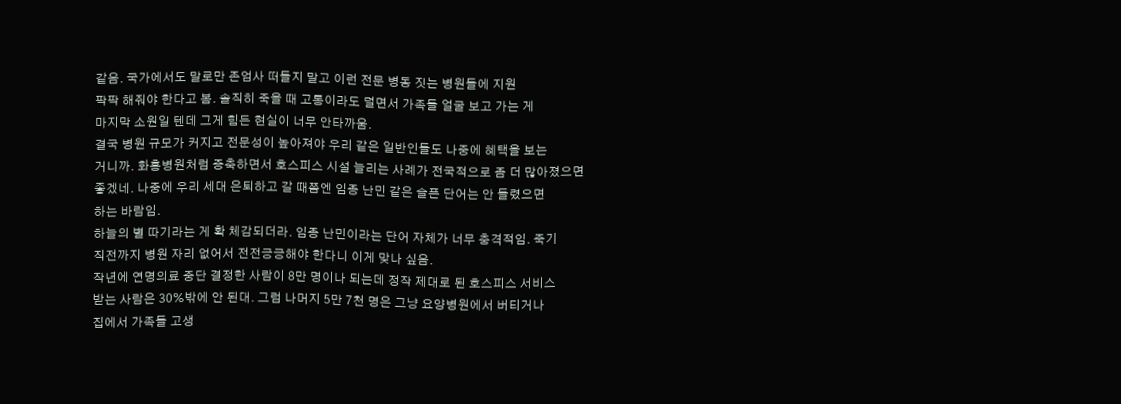같음. 국가에서도 말로만 존엄사 떠들지 말고 이런 전문 병동 짓는 병원들에 지원
팍팍 해줘야 한다고 봄. 솔직히 죽을 때 고통이라도 덜면서 가족들 얼굴 보고 가는 게
마지막 소원일 텐데 그게 힘든 현실이 너무 안타까움.
결국 병원 규모가 커지고 전문성이 높아져야 우리 같은 일반인들도 나중에 혜택을 보는
거니까. 화홍병원처럼 증축하면서 호스피스 시설 늘리는 사례가 전국적으로 좀 더 많아졌으면
좋겠네. 나중에 우리 세대 은퇴하고 갈 때쯤엔 임종 난민 같은 슬픈 단어는 안 들렸으면
하는 바람임.
하늘의 별 따기라는 게 확 체감되더라. 임종 난민이라는 단어 자체가 너무 충격적임. 죽기
직전까지 병원 자리 없어서 전전긍긍해야 한다니 이게 맞나 싶음.
작년에 연명의료 중단 결정한 사람이 8만 명이나 되는데 정작 제대로 된 호스피스 서비스
받는 사람은 30%밖에 안 된대. 그럼 나머지 5만 7천 명은 그냥 요양병원에서 버티거나
집에서 가족들 고생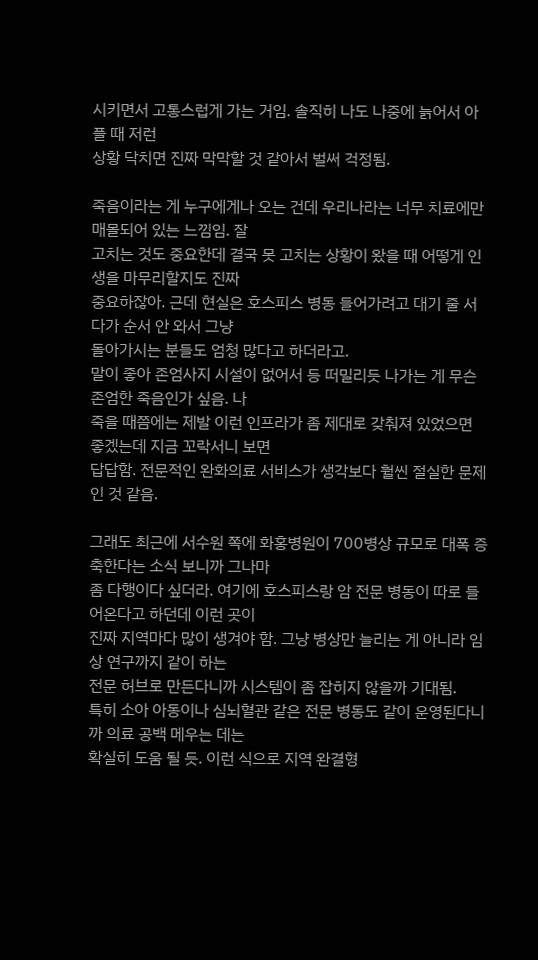시키면서 고통스럽게 가는 거임. 솔직히 나도 나중에 늙어서 아플 때 저런
상황 닥치면 진짜 막막할 것 같아서 벌써 걱정됨.

죽음이라는 게 누구에게나 오는 건데 우리나라는 너무 치료에만 매몰되어 있는 느낌임. 잘
고치는 것도 중요한데 결국 못 고치는 상황이 왔을 때 어떻게 인생을 마무리할지도 진짜
중요하잖아. 근데 현실은 호스피스 병동 들어가려고 대기 줄 서다가 순서 안 와서 그냥
돌아가시는 분들도 엄청 많다고 하더라고.
말이 좋아 존엄사지 시설이 없어서 등 떠밀리듯 나가는 게 무슨 존엄한 죽음인가 싶음. 나
죽을 때쯤에는 제발 이런 인프라가 좀 제대로 갖춰져 있었으면 좋겠는데 지금 꼬락서니 보면
답답함. 전문적인 완화의료 서비스가 생각보다 훨씬 절실한 문제인 것 같음.

그래도 최근에 서수원 쪽에 화홍병원이 700병상 규모로 대폭 증축한다는 소식 보니까 그나마
좀 다행이다 싶더라. 여기에 호스피스랑 암 전문 병동이 따로 들어온다고 하던데 이런 곳이
진짜 지역마다 많이 생겨야 함. 그냥 병상만 늘리는 게 아니라 임상 연구까지 같이 하는
전문 허브로 만든다니까 시스템이 좀 잡히지 않을까 기대됨.
특히 소아 아동이나 심뇌혈관 같은 전문 병동도 같이 운영된다니까 의료 공백 메우는 데는
확실히 도움 될 듯. 이런 식으로 지역 완결형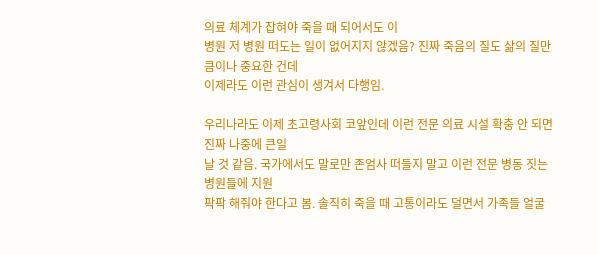의료 체계가 잡혀야 죽을 때 되어서도 이
병원 저 병원 떠도는 일이 없어지지 않겠음? 진짜 죽음의 질도 삶의 질만큼이나 중요한 건데
이제라도 이런 관심이 생겨서 다행임.

우리나라도 이제 초고령사회 코앞인데 이런 전문 의료 시설 확충 안 되면 진짜 나중에 큰일
날 것 같음. 국가에서도 말로만 존엄사 떠들지 말고 이런 전문 병동 짓는 병원들에 지원
팍팍 해줘야 한다고 봄. 솔직히 죽을 때 고통이라도 덜면서 가족들 얼굴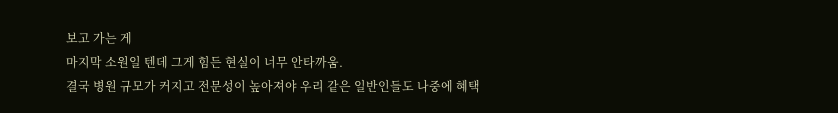보고 가는 게
마지막 소원일 텐데 그게 힘든 현실이 너무 안타까움.
결국 병원 규모가 커지고 전문성이 높아져야 우리 같은 일반인들도 나중에 혜택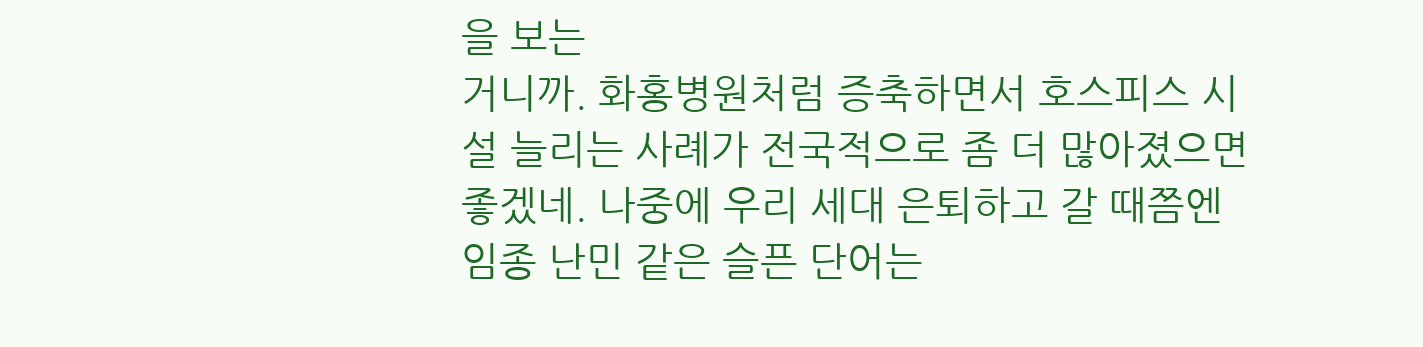을 보는
거니까. 화홍병원처럼 증축하면서 호스피스 시설 늘리는 사례가 전국적으로 좀 더 많아졌으면
좋겠네. 나중에 우리 세대 은퇴하고 갈 때쯤엔 임종 난민 같은 슬픈 단어는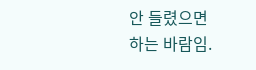안 들렸으면
하는 바람임.